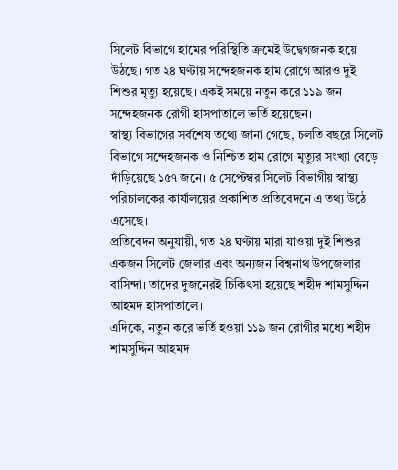সিলেট বিভাগে হামের পরিস্থিতি ক্রমেই উদ্বেগজনক হয়ে উঠছে। গত ২৪ ঘণ্টায় সন্দেহজনক হাম রোগে আরও দুই শিশুর মৃত্যু হয়েছে। একই সময়ে নতুন করে ১১৯ জন সন্দেহজনক রোগী হাসপাতালে ভর্তি হয়েছেন।
স্বাস্থ্য বিভাগের সর্বশেষ তথ্যে জানা গেছে, চলতি বছরে সিলেট বিভাগে সন্দেহজনক ও নিশ্চিত হাম রোগে মৃত্যুর সংখ্যা বেড়ে দাঁড়িয়েছে ১৫৭ জনে। ৫ সেপ্টেম্বর সিলেট বিভাগীয় স্বাস্থ্য পরিচালকের কার্যালয়ের প্রকাশিত প্রতিবেদনে এ তথ্য উঠে এসেছে।
প্রতিবেদন অনুযায়ী, গত ২৪ ঘণ্টায় মারা যাওয়া দুই শিশুর একজন সিলেট জেলার এবং অন্যজন বিশ্বনাথ উপজেলার বাসিন্দা। তাদের দুজনেরই চিকিৎসা হয়েছে শহীদ শামসুদ্দিন আহমদ হাসপাতালে।
এদিকে, নতুন করে ভর্তি হওয়া ১১৯ জন রোগীর মধ্যে শহীদ শামসুদ্দিন আহমদ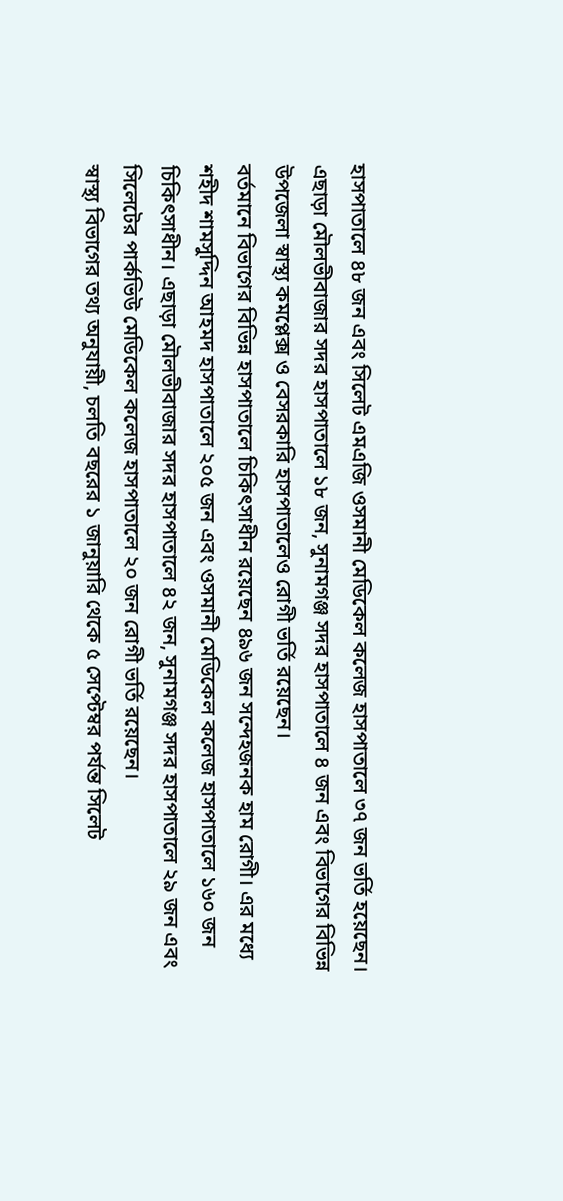হাসপাতালে ৪৮ জন এবং সিলেট এমএজি ওসমানী মেডিকেল কলেজ হাসপাতালে ৩৭ জন ভর্তি হয়েছেন। এছাড়া মৌলভীবাজার সদর হাসপাতালে ১৮ জন, সুনামগঞ্জ সদর হাসপাতালে ৪ জন এবং বিভাগের বিভিন্ন উপজেলা স্বাস্থ্য কমপ্লেক্স ও বেসরকারি হাসপাতালেও রোগী ভর্তি রয়েছেন।
বর্তমানে বিভাগের বিভিন্ন হাসপাতালে চিকিৎসাধীন রয়েছেন ৪৯৬ জন সন্দেহজনক হাম রোগী। এর মধ্যে শহীদ শামসুদ্দিন আহমদ হাসপাতালে ২০৫ জন এবং ওসমানী মেডিকেল কলেজ হাসপাতালে ১৬০ জন চিকিৎসাধীন। এছাড়া মৌলভীবাজার সদর হাসপাতালে ৪২ জন, সুনামগঞ্জ সদর হাসপাতালে ২৯ জন এবং সিলেটের পার্কভিউ মেডিকেল কলেজ হাসপাতালে ২০ জন রোগী ভর্তি রয়েছেন।
স্বাস্থ্য বিভাগের তথ্য অনুযায়ী, চলতি বছরের ১ জানুয়ারি থেকে ৫ সেপ্টেম্বর পর্যন্ত সিলেট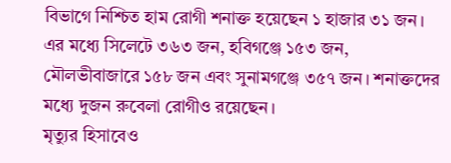বিভাগে নিশ্চিত হাম রোগী শনাক্ত হয়েছেন ১ হাজার ৩১ জন। এর মধ্যে সিলেটে ৩৬৩ জন, হবিগঞ্জে ১৫৩ জন, মৌলভীবাজারে ১৫৮ জন এবং সুনামগঞ্জে ৩৫৭ জন। শনাক্তদের মধ্যে দুজন রুবেলা রোগীও রয়েছেন।
মৃত্যুর হিসাবেও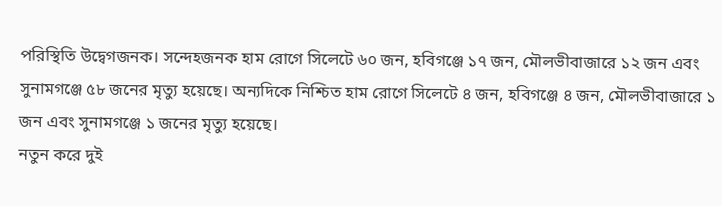পরিস্থিতি উদ্বেগজনক। সন্দেহজনক হাম রোগে সিলেটে ৬০ জন, হবিগঞ্জে ১৭ জন, মৌলভীবাজারে ১২ জন এবং সুনামগঞ্জে ৫৮ জনের মৃত্যু হয়েছে। অন্যদিকে নিশ্চিত হাম রোগে সিলেটে ৪ জন, হবিগঞ্জে ৪ জন, মৌলভীবাজারে ১ জন এবং সুনামগঞ্জে ১ জনের মৃত্যু হয়েছে।
নতুন করে দুই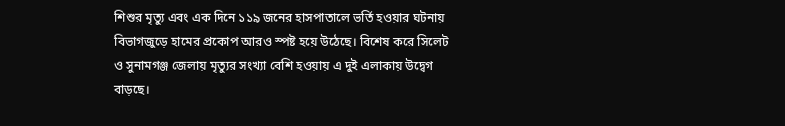শিশুর মৃত্যু এবং এক দিনে ১১৯ জনের হাসপাতালে ভর্তি হওয়ার ঘটনায় বিভাগজুড়ে হামের প্রকোপ আরও স্পষ্ট হয়ে উঠেছে। বিশেষ করে সিলেট ও সুনামগঞ্জ জেলায় মৃত্যুর সংখ্যা বেশি হওয়ায় এ দুই এলাকায় উদ্বেগ বাড়ছে।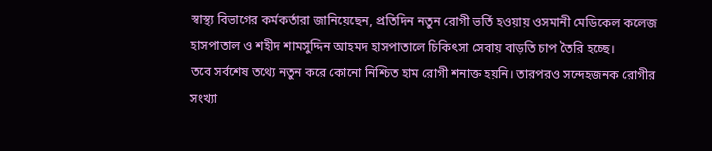স্বাস্থ্য বিভাগের কর্মকর্তারা জানিয়েছেন, প্রতিদিন নতুন রোগী ভর্তি হওয়ায় ওসমানী মেডিকেল কলেজ হাসপাতাল ও শহীদ শামসুদ্দিন আহমদ হাসপাতালে চিকিৎসা সেবায় বাড়তি চাপ তৈরি হচ্ছে।
তবে সর্বশেষ তথ্যে নতুন করে কোনো নিশ্চিত হাম রোগী শনাক্ত হয়নি। তারপরও সন্দেহজনক রোগীর সংখ্যা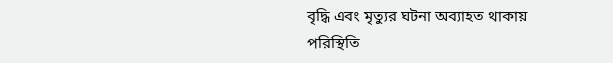বৃদ্ধি এবং মৃত্যুর ঘটনা অব্যাহত থাকায় পরিস্থিতি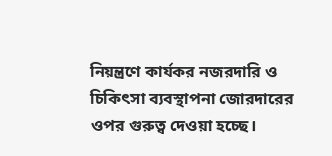নিয়ন্ত্রণে কার্যকর নজরদারি ও চিকিৎসা ব্যবস্থাপনা জোরদারের ওপর গুরুত্ব দেওয়া হচ্ছে।